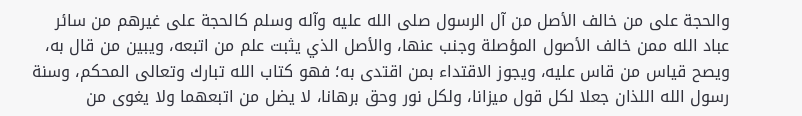والحجة على من خالف الأصل من آل الرسول صلى الله عليه وآله وسلم كالحجة على غيرهم من سائر عباد الله ممن خالف الأصول المؤصلة وجنب عنها، والأصل الذي يثبت علم من اتبعه، ويبين من قال به، ويصح قياس من قاس عليه، ويجوز الاقتداء بمن اقتدى به؛ فهو كتاب الله تبارك وتعالى المحكم، وسنة رسول الله اللذان جعلا لكل قول ميزانا، ولكل نور وحق برهانا، لا يضل من اتبعهما ولا يغوى من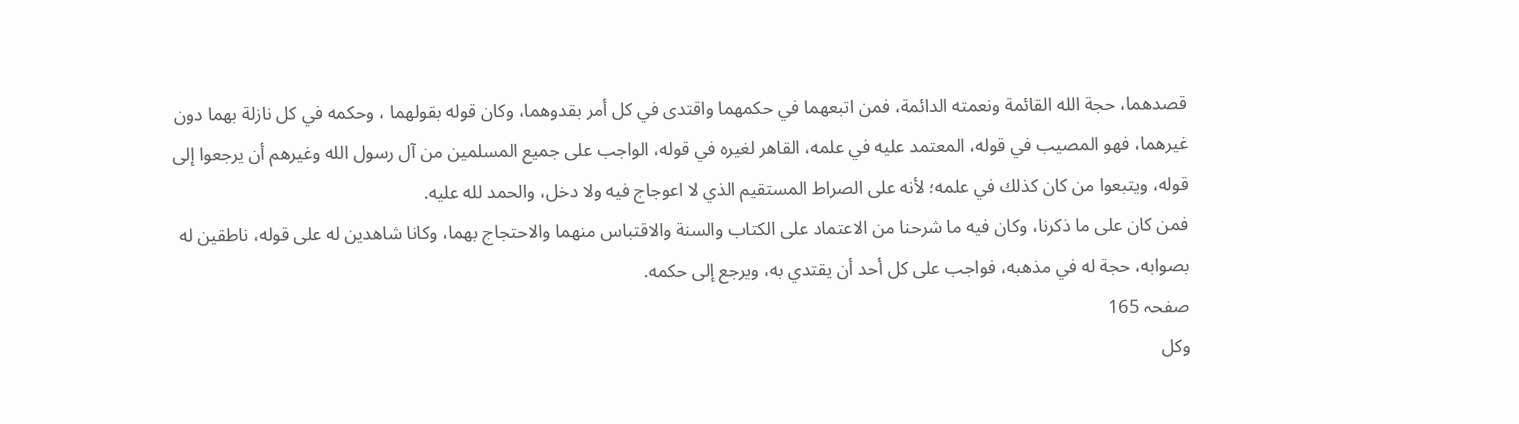قصدهما، حجة الله القائمة ونعمته الدائمة، فمن اتبعهما في حكمهما واقتدى في كل أمر بقدوهما، وكان قوله بقولهما ، وحكمه في كل نازلة بهما دون غيرهما، فهو المصيب في قوله، المعتمد عليه في علمه، القاهر لغيره في قوله، الواجب على جميع المسلمين من آل رسول الله وغيرهم أن يرجعوا إلى قوله، ويتبعوا من كان كذلك في علمه؛ لأنه على الصراط المستقيم الذي لا اعوجاج فيه ولا دخل، والحمد لله عليه.
فمن كان على ما ذكرنا، وكان فيه ما شرحنا من الاعتماد على الكتاب والسنة والاقتباس منهما والاحتجاج بهما، وكانا شاهدين له على قوله، ناطقين له بصوابه، حجة له في مذهبه، فواجب على كل أحد أن يقتدي به، ويرجع إلى حكمه.
صفحہ 165
وكل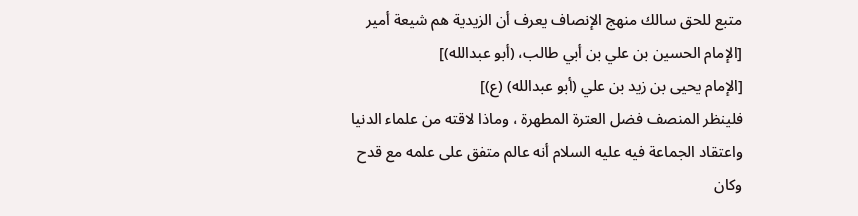متبع للحق سالك منهج الإنصاف يعرف أن الزيدية هم شيعة أمير
[الإمام الحسين بن علي بن أبي طالب، (أبو عبدالله)]
[الإمام يحيى بن زيد بن علي (أبو عبدالله) (ع)]
فلينظر المنصف فضل العترة المطهرة ، وماذا لاقته من علماء الدنيا
واعتقاد الجماعة فيه عليه السلام أنه عالم متفق على علمه مع قدح
وكان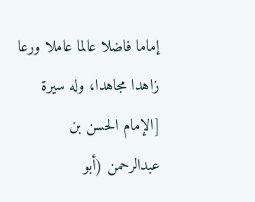إماما فاضلا عالما عاملا ورعا زاهدا مجاهدا، وله سيرة
[الإمام الحسن بن عبدالرحمن (أبو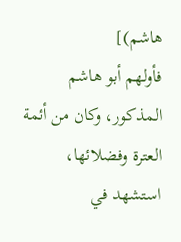هاشم)]
فأولهم أبو هاشم المذكور، وكان من أئمة العترة وفضلائها،
استشهد في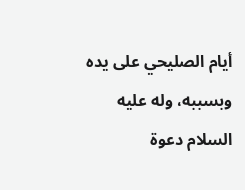أيام الصليحي على يده وبسببه، وله عليه السلام دعوة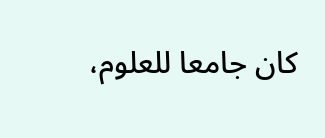كان جامعا للعلوم،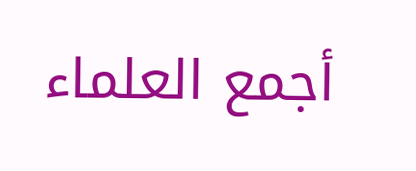أجمع العلماء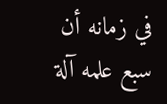في زمانه أن سبع علمه آلة